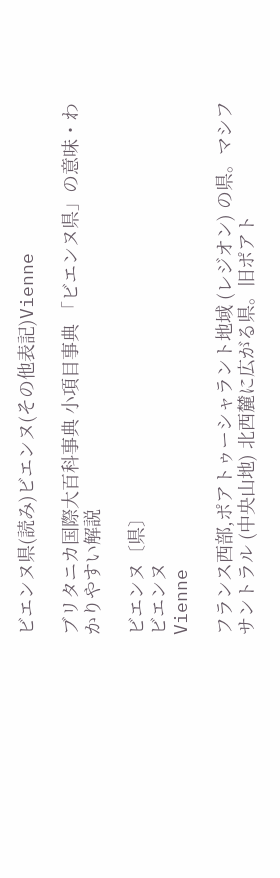ビエンヌ県(読み)ビエンヌ(その他表記)Vienne

ブリタニカ国際大百科事典 小項目事典 「ビエンヌ県」の意味・わかりやすい解説

ビエンヌ〔県〕
ビエンヌ
Vienne

フランス西部,ポアトゥーシャラント地域 (レジオン) の県。マシフサントラル (中央山地) 北西麓に広がる県。旧ポアト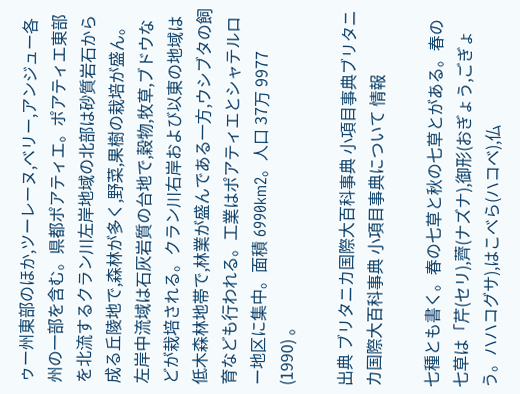ゥー州東部のほか,ツーレーヌ,ベリー,アンジュー各州の一部を含む。県都ポアティエ。ポアティエ東部を北流するクラン川左岸地域の北部は砂質岩石から成る丘陵地で,森林が多く,野菜,果樹の栽培が盛ん。左岸中流域は石灰岩質の台地で,穀物,牧草,ブドウなどが栽培される。クラン川右岸および以東の地域は低木森林地帯で,林業が盛んである一方,ウシブタの飼育なども行われる。工業はポアティエとシャテルロー地区に集中。面積 6990km2。人口 37万 9977 (1990) 。

出典 ブリタニカ国際大百科事典 小項目事典ブリタニカ国際大百科事典 小項目事典について 情報

七種とも書く。春の七草と秋の七草とがある。春の七草は「芹(セリ),薺(ナズナ),御形(おぎょう,ごぎょう。ハハコグサ),はこべら(ハコベ),仏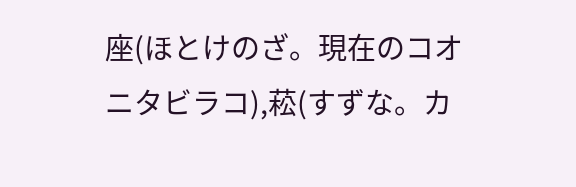座(ほとけのざ。現在のコオニタビラコ),菘(すずな。カ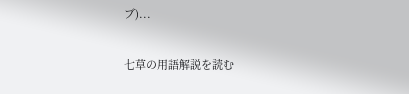ブ)...

七草の用語解説を読む